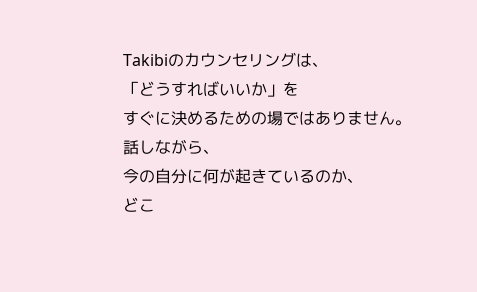Takibiのカウンセリングは、
「どうすればいいか」を
すぐに決めるための場ではありません。
話しながら、
今の自分に何が起きているのか、
どこ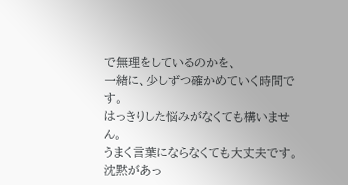で無理をしているのかを、
一緒に、少しずつ確かめていく時間です。
はっきりした悩みがなくても構いません。
うまく言葉にならなくても大丈夫です。
沈黙があっ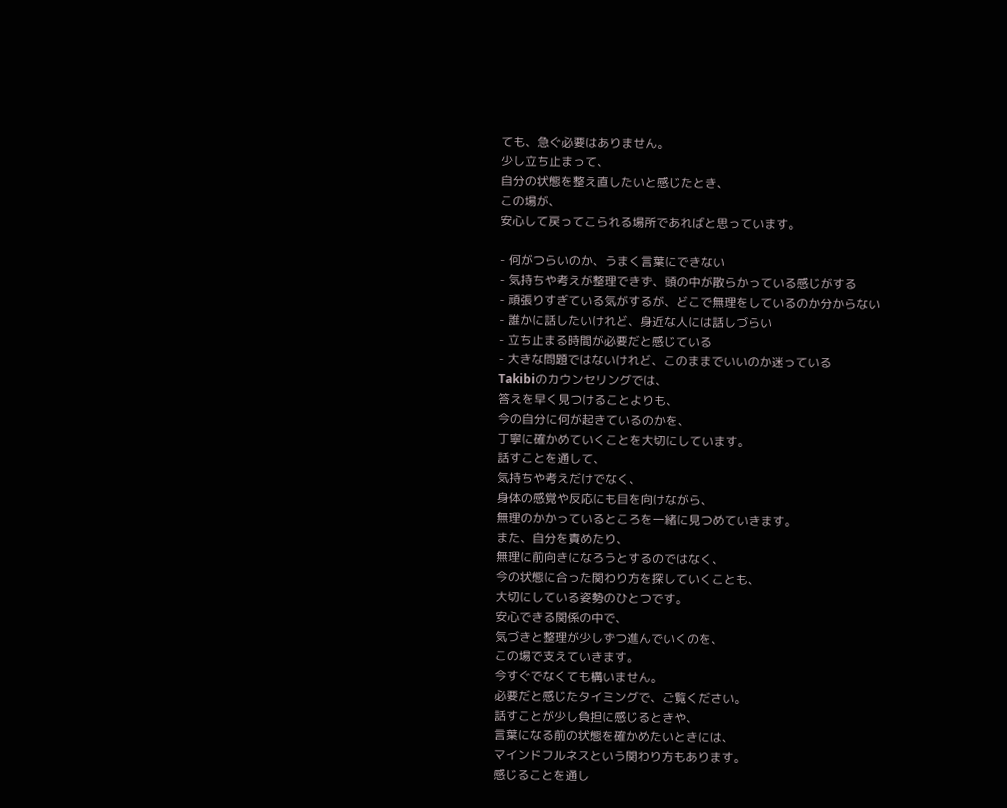ても、急ぐ必要はありません。
少し立ち止まって、
自分の状態を整え直したいと感じたとき、
この場が、
安心して戻ってこられる場所であればと思っています。

- 何がつらいのか、うまく言葉にできない
- 気持ちや考えが整理できず、頭の中が散らかっている感じがする
- 頑張りすぎている気がするが、どこで無理をしているのか分からない
- 誰かに話したいけれど、身近な人には話しづらい
- 立ち止まる時間が必要だと感じている
- 大きな問題ではないけれど、このままでいいのか迷っている
Takibiのカウンセリングでは、
答えを早く見つけることよりも、
今の自分に何が起きているのかを、
丁寧に確かめていくことを大切にしています。
話すことを通して、
気持ちや考えだけでなく、
身体の感覚や反応にも目を向けながら、
無理のかかっているところを一緒に見つめていきます。
また、自分を責めたり、
無理に前向きになろうとするのではなく、
今の状態に合った関わり方を探していくことも、
大切にしている姿勢のひとつです。
安心できる関係の中で、
気づきと整理が少しずつ進んでいくのを、
この場で支えていきます。
今すぐでなくても構いません。
必要だと感じたタイミングで、ご覧ください。
話すことが少し負担に感じるときや、
言葉になる前の状態を確かめたいときには、
マインドフルネスという関わり方もあります。
感じることを通し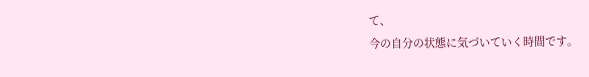て、
今の自分の状態に気づいていく時間です。